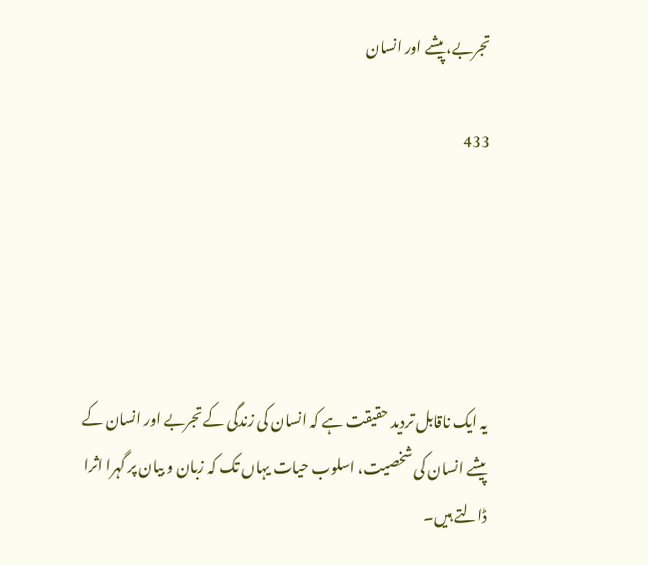تجربے، پیشے اور انسان

433





یہ ایک ناقابل تردید حقیقت ہے کہ انسان کی زندگی کے تجربے اور انسان کے پیشے انسان کی شخصیت، اسلوب حیات یہاں تک کہ زبان و بیان پر گہرا اثرا ڈالتے ہیں۔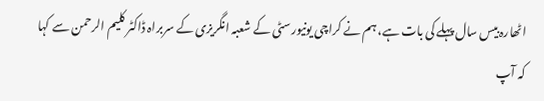اٹھارہ بیس سال پہلے کی بات ہے، ہم نے کراچی یونیورسٹی کے شعبہ انگریزی کے سربراہ ڈاکٹر کلیم الرحمن سے کہا کہ آپ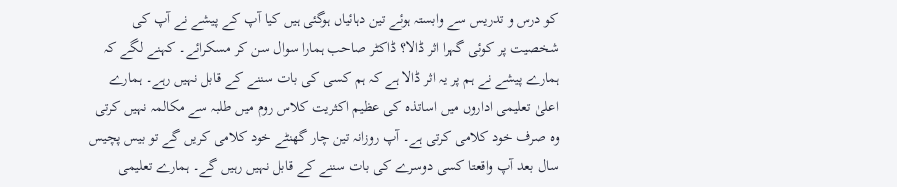کو درس و تدریس سے وابستہ ہوئے تین دہائیاں ہوگئی ہیں کیا آپ کے پیشے نے آپ کی شخصیت پر کوئی گہرا اثر ڈالا؟ ڈاکٹر صاحب ہمارا سوال سن کر مسکرائے۔ کہنے لگے کہ ہمارے پیشے نے ہم پر یہ اثر ڈالا ہے کہ ہم کسی کی بات سننے کے قابل نہیں رہے۔ ہمارے اعلیٰ تعلیمی اداروں میں اساتذہ کی عظیم اکثریت کلاس روم میں طلبہ سے مکالمہ نہیں کرتی وہ صرف خود کلامی کرتی ہے۔ آپ روزانہ تین چار گھنٹے خود کلامی کریں گے تو بیس پچیس سال بعد آپ واقعتا کسی دوسرے کی بات سننے کے قابل نہیں رہیں گے۔ ہمارے تعلیمی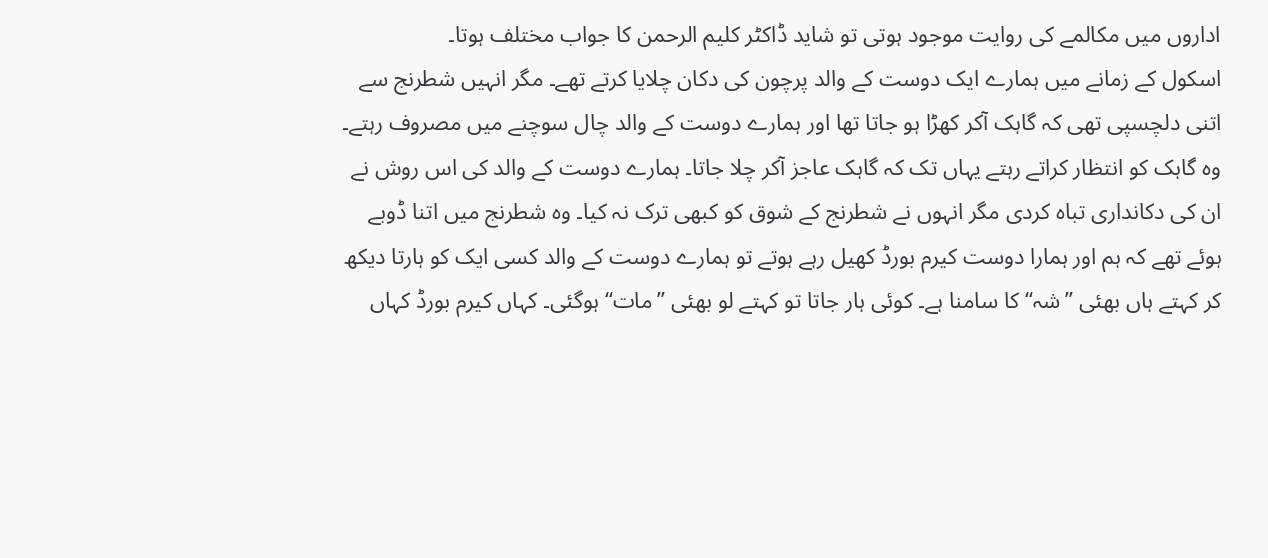اداروں میں مکالمے کی روایت موجود ہوتی تو شاید ڈاکٹر کلیم الرحمن کا جواب مختلف ہوتا۔
اسکول کے زمانے میں ہمارے ایک دوست کے والد پرچون کی دکان چلایا کرتے تھے۔ مگر انہیں شطرنج سے اتنی دلچسپی تھی کہ گاہک آکر کھڑا ہو جاتا تھا اور ہمارے دوست کے والد چال سوچنے میں مصروف رہتے۔ وہ گاہک کو انتظار کراتے رہتے یہاں تک کہ گاہک عاجز آکر چلا جاتا۔ ہمارے دوست کے والد کی اس روش نے ان کی دکانداری تباہ کردی مگر انہوں نے شطرنج کے شوق کو کبھی ترک نہ کیا۔ وہ شطرنج میں اتنا ڈوبے ہوئے تھے کہ ہم اور ہمارا دوست کیرم بورڈ کھیل رہے ہوتے تو ہمارے دوست کے والد کسی ایک کو ہارتا دیکھ کر کہتے ہاں بھئی ’’شہ‘‘ کا سامنا ہے۔ کوئی ہار جاتا تو کہتے لو بھئی ’’مات‘‘ ہوگئی۔ کہاں کیرم بورڈ کہاں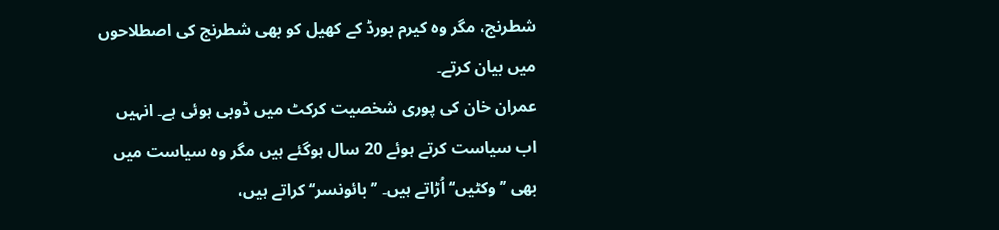شطرنج، مگر وہ کیرم بورڈ کے کھیل کو بھی شطرنج کی اصطلاحوں میں بیان کرتے۔
عمران خان کی پوری شخصیت کرکٹ میں ڈوبی ہوئی ہے۔ انہیں اب سیاست کرتے ہوئے 20 سال ہوگئے ہیں مگر وہ سیاست میں بھی ’’وکٹیں‘‘ اُڑاتے ہیں۔ ’’بائونسر‘‘ کراتے ہیں،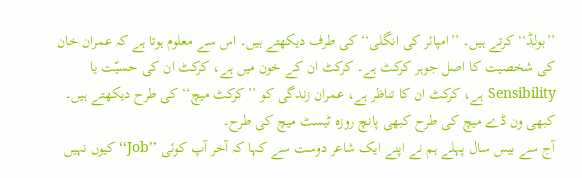’’بولڈ‘‘ کرتے ہیں۔ ’’امپائر کی انگلی‘‘ کی طرف دیکھتے ہیں۔ اس سے معلوم ہوتا ہے کہ عمران خان کی شخصیت کا اصل جوہر کرکٹ ہے۔ کرکٹ ان کے خون میں ہے، کرکٹ ان کی حسیّت یا Sensibility ہے، کرکٹ ان کا تناظر ہے، عمران زندگی کو ’’کرکٹ میچ‘‘ کی طرح دیکھتے ہیں۔ کبھی ون ڈے میچ کی طرح کبھی پانچ روزہ ٹیسٹ میچ کی طرح۔
آج سے بیس سال پہلے ہم نے اپنے ایک شاعر دوست سے کہا کہ آخر آپ کوئی ’’Job‘‘ کیوں نہیں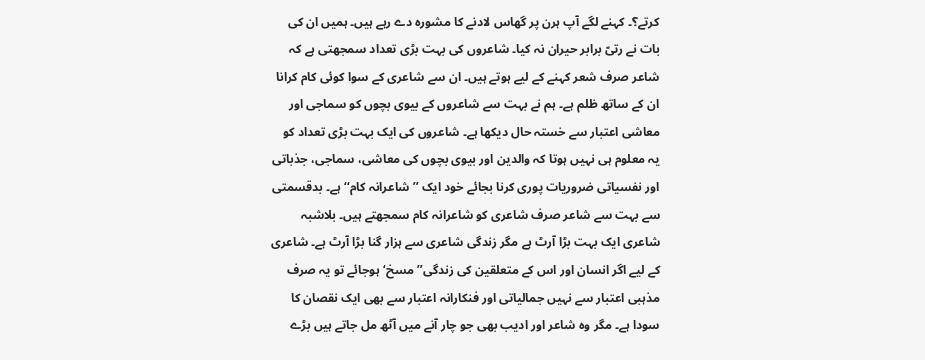کرتے؟۔ کہنے لگے آپ ہرن پر گھاس لادنے کا مشورہ دے رہے ہیں۔ ہمیں ان کی بات نے رتیّ برابر حیران نہ کیا۔ شاعروں کی بہت بڑی تعداد سمجھتی ہے کہ شاعر صرف شعر کہنے کے لیے ہوتے ہیں۔ ان سے شاعری کے سوا کوئی کام کرانا ان کے ساتھ ظلم ہے۔ ہم نے بہت سے شاعروں کے بیوی بچوں کو سماجی اور معاشی اعتبار سے خستہ حال دیکھا ہے۔ شاعروں کی ایک بہت بڑی تعداد کو یہ معلوم ہی نہیں ہوتا کہ والدین اور بیوی بچوں کی معاشی، سماجی، جذباتی اور نفسیاتی ضروریات پوری کرنا بجائے خود ایک ’’شاعرانہ کام‘‘ ہے۔ بدقسمتی سے بہت سے شاعر صرف شاعری کو شاعرانہ کام سمجھتے ہیں۔ بلاشبہ شاعری ایک بہت بڑا آرٹ ہے مگر زندگی شاعری سے ہزار گنا بڑا آرٹ ہے۔ شاعری کے لیے اگر انسان اور اس کے متعلقین کی زندگی’’مسخ‘ہوجائے تو یہ صرف مذہبی اعتبار سے نہیں جمالیاتی اور فنکارانہ اعتبار سے بھی ایک نقصان کا سودا ہے۔ مگر وہ شاعر اور ادیب بھی جو چار آنے میں آٹھ مل جاتے ہیں بڑے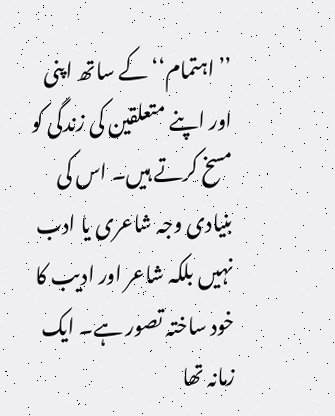’’اہتمام‘‘ کے ساتھ اپنی اور اپنے متعلقین کی زندگی کو مسخ کرتے ہیں۔ اس کی بنیادی وجہ شاعری یا ادب نہیں بلکہ شاعر اور ادیب کا خود ساختہ تصور ہے۔ ایک زمانہ تھا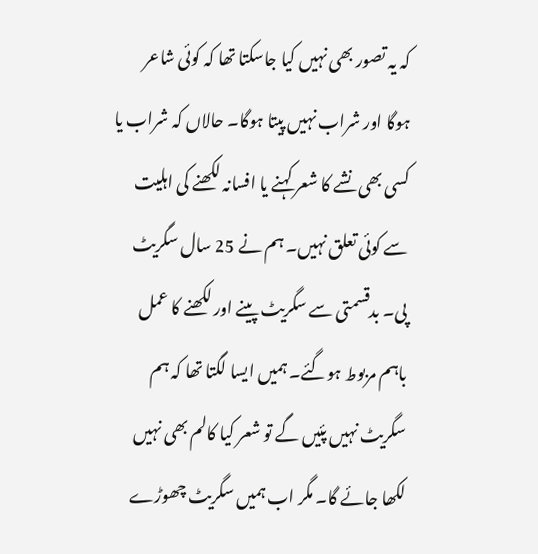کہ یہ تصور بھی نہیں کیا جاسکتا تھا کہ کوئی شاعر ہوگا اور شراب نہیں پیتا ہوگا۔ حالاں کہ شراب یا کسی بھی نشے کا شعر کہنے یا افسانہ لکھنے کی اہلیت سے کوئی تعلق نہیں۔ ہم نے 25 سال سگریٹ پی۔ بدقسمتی سے سگریٹ پینے اور لکھنے کا عمل باہم مربوط ہوگئے۔ ہمیں ایسا لگتا تھا کہ ہم سگریٹ نہیں پئیں گے تو شعر کیا کالم بھی نہیں لکھا جائے گا۔ مگر اب ہمیں سگریٹ چھوڑے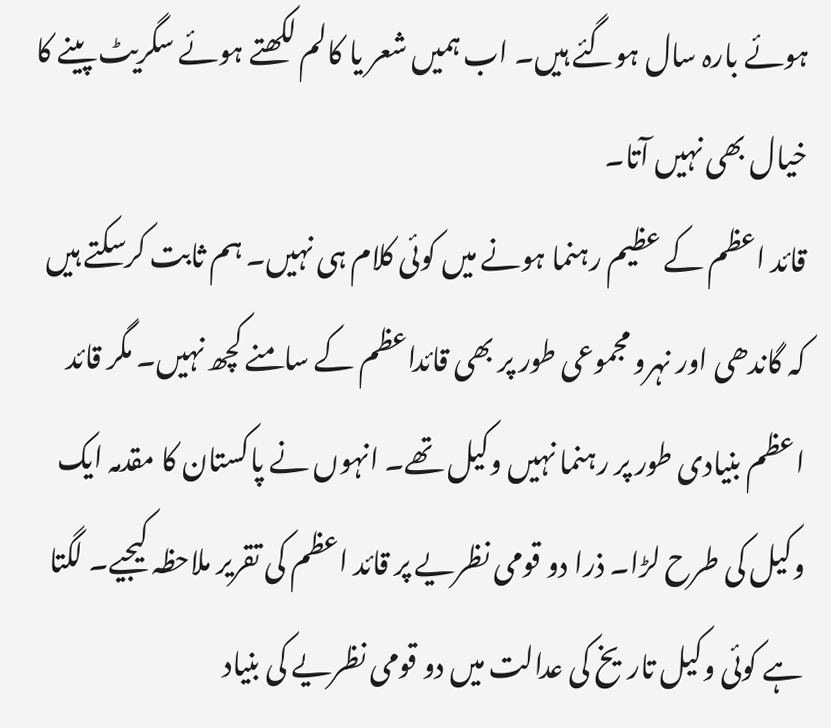ہوئے بارہ سال ہوگئے ہیں۔ اب ہمیں شعر یا کالم لکھتے ہوئے سگریٹ پینے کا خیال بھی نہیں آتا۔
قائد اعظم کے عظیم رہنما ہونے میں کوئی کلام ہی نہیں۔ ہم ثابت کرسکتے ہیں کہ گاندھی اور نہرو مجموعی طور پر بھی قائداعظم کے سامنے کچھ نہیں۔ مگر قائد اعظم بنیادی طور پر رہنما نہیں وکیل تھے۔ انہوں نے پاکستان کا مقدمہ ایک وکیل کی طرح لڑا۔ ذرا دو قومی نظریے پر قائد اعظم کی تقریر ملاحظہ کیجیے۔ لگتا ہے کوئی وکیل تاریخ کی عدالت میں دو قومی نظریے کی بنیاد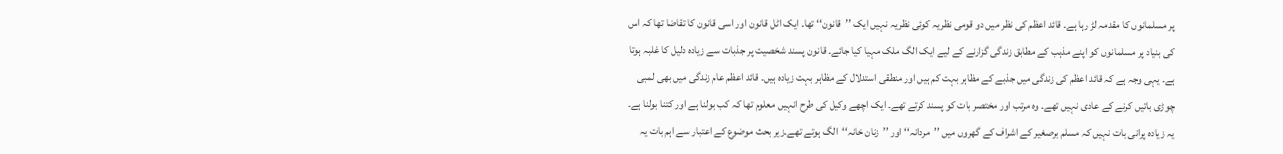پر مسلمانوں کا مقدمہ لڑ رہا ہے۔ قائد اعظم کی نظر میں دو قومی نظریہ کوئی نظریہ نہیں ایک ’’قانون‘‘ تھا۔ ایک اٹل قانون اور اسی قانون کا تقاضا تھا کہ اس کی بنیاد پر مسلمانوں کو اپنے مذہب کے مطابق زندگی گزارنے کے لیے ایک الگ ملک مہیا کیا جائے۔ قانون پسند شخصیت پر جذبات سے زیادہ دلیل کا غلبہ ہوتا ہے۔ یہی وجہ ہے کہ قائد اعظم کی زندگی میں جذبے کے مظاہر بہت کم ہیں اور منطقی استدلال کے مظاہر بہت زیادہ ہیں۔ قائد اعظم عام زندگی میں بھی لمبی چوڑی باتیں کرنے کے عادی نہیں تھے۔ وہ مرتب اور مختصر بات کو پسند کرتے تھے۔ ایک اچھے وکیل کی طرح انہیں معلوم تھا کہ کب بولنا ہے اور کتنا بولنا ہے۔
یہ زیادہ پرانی بات نہیں کہ مسلم برصغیر کے اشراف کے گھروں میں ’’مردانہ‘‘ اور ’’زنان خانہ‘‘الگ ہوتے تھے۔زیر بحث موضوع کے اعتبار سے اہم بات یہ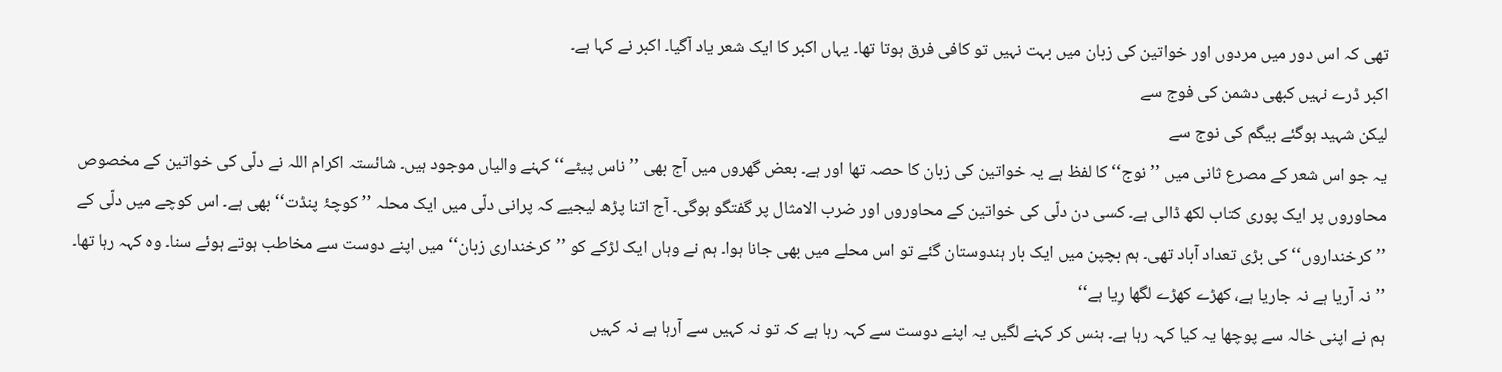تھی کہ اس دور میں مردوں اور خواتین کی زبان میں بہت نہیں تو کافی فرق ہوتا تھا۔ یہاں اکبر کا ایک شعر یاد آگیا۔ اکبر نے کہا ہے۔
اکبر ڈرے نہیں کبھی دشمن کی فوج سے
لیکن شہید ہوگئے بیگم کی نوج سے
یہ جو اس شعر کے مصرع ثانی میں ’’نوج‘‘ کا لفظ ہے یہ خواتین کی زبان کا حصہ تھا اور ہے۔ بعض گھروں میں آج بھی ’’ناس پیٹے‘‘ کہنے والیاں موجود ہیں۔ شائستہ اکرام اللہ نے دلّی کی خواتین کے مخصوص محاوروں پر ایک پوری کتاب لکھ ڈالی ہے۔ کسی دن دلّی کی خواتین کے محاوروں اور ضرب الامثال پر گفتگو ہوگی۔ آج اتنا پڑھ لیجیے کہ پرانی دلّی میں ایک محلہ ’’کوچۂ پنڈت‘‘ بھی ہے۔ اس کوچے میں دلّی کے ’’کرخنداروں‘‘ کی بڑی تعداد آباد تھی۔ ہم بچپن میں ایک بار ہندوستان گئے تو اس محلے میں بھی جانا ہوا۔ ہم نے وہاں ایک لڑکے کو ’’کرخنداری زبان‘‘ میں اپنے دوست سے مخاطب ہوتے ہوئے سنا۔ وہ کہہ رہا تھا۔
’’نہ آریا ہے نہ جاریا ہے، کھڑے کھڑے لگھا رِیا ہے‘‘
ہم نے اپنی خالہ سے پوچھا یہ کیا کہہ رہا ہے۔ ہنس کر کہنے لگیں یہ اپنے دوست سے کہہ رہا ہے کہ تو نہ کہیں سے آرہا ہے نہ کہیں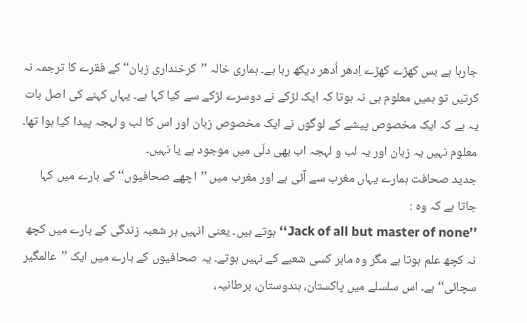جارہا ہے بس کھڑے کھڑے اِدھر اُدھر دیکھ رہا ہے۔ ہماری خالہ ’’کرخنداری زبان‘‘ کے فقرے کا ترجمہ نہ کرتیں تو ہمیں معلوم ہی نہ ہوتا کہ ایک لڑکے نے دوسرے لڑکے سے کیا کہا ہے۔ یہاں کہنے کی اصل بات یہ ہے کہ ایک مخصوص پیشے کے لوگوں نے ایک مخصوص زبان اور اس کا لب و لہجہ پیدا کیا ہوا تھا۔ معلوم نہیں یہ زبان اور یہ لب و لہجہ اب بھی دلّی میں موجود ہے یا نہیں۔
جدید صحافت ہمارے یہاں مغرب سے آئی ہے اور مغرب میں ’’اچھے صحافیوں‘‘ کے بارے میں کہا جاتا ہے کہ وہ :
’’Jack of all but master of none‘‘ ہوتے ہیں۔ یعنی انہیں ہر شعبہ زندگی کے بارے میں کچھ نہ کچھ علم ہوتا ہے مگر وہ ماہر کسی شعبے کے نہیں ہوتے۔ یہ صحافیوں کے بارے میں ایک ’’عالمگیر سچائی‘‘ ہے۔ اس سلسلے میں پاکستان، ہندوستان، برطانیہ،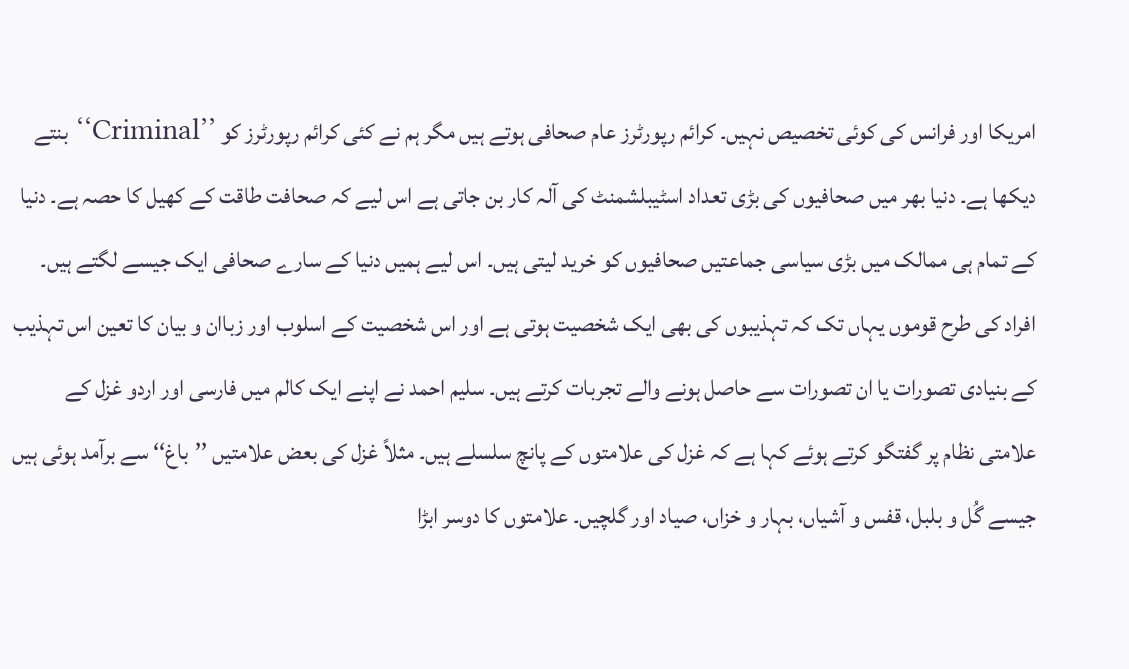امریکا اور فرانس کی کوئی تخصیص نہیں۔ کرائم رپورٹرز عام صحافی ہوتے ہیں مگر ہم نے کئی کرائم رپورٹرز کو ’’Criminal‘‘ بنتے دیکھا ہے۔ دنیا بھر میں صحافیوں کی بڑی تعداد اسٹیبلشمنٹ کی آلہ کار بن جاتی ہے اس لیے کہ صحافت طاقت کے کھیل کا حصہ ہے۔ دنیا کے تمام ہی ممالک میں بڑی سیاسی جماعتیں صحافیوں کو خرید لیتی ہیں۔ اس لیے ہمیں دنیا کے سارے صحافی ایک جیسے لگتے ہیں۔
افراد کی طرح قوموں یہاں تک کہ تہذیبوں کی بھی ایک شخصیت ہوتی ہے اور اس شخصیت کے اسلوب اور زباان و بیان کا تعین اس تہذیب کے بنیادی تصورات یا ان تصورات سے حاصل ہونے والے تجربات کرتے ہیں۔ سلیم احمد نے اپنے ایک کالم میں فارسی اور اردو غزل کے علامتی نظام پر گفتگو کرتے ہوئے کہا ہے کہ غزل کی علامتوں کے پانچ سلسلے ہیں۔ مثلاً غزل کی بعض علامتیں ’’باغ‘‘ سے برآمد ہوئی ہیں جیسے گُل و بلبل، قفس و آشیاں، بہار و خزاں، صیاد اور گلچیں۔ علامتوں کا دوسر ابڑا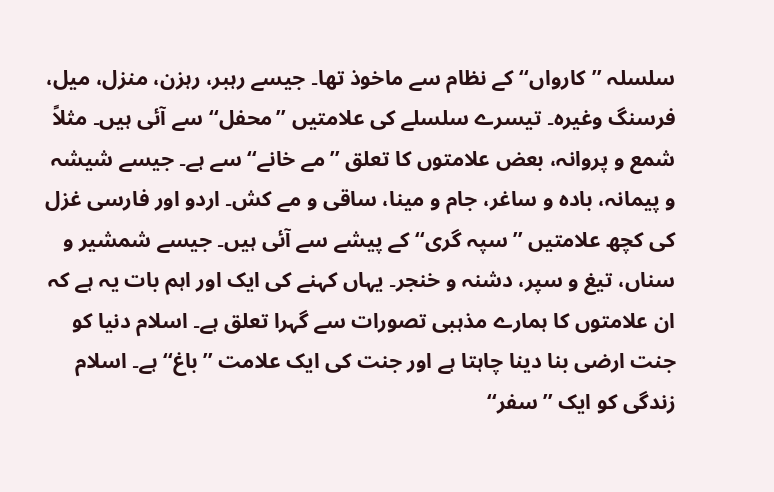سلسلہ ’’کارواں‘‘ کے نظام سے ماخوذ تھا۔ جیسے رہبر، رہزن، منزل، میل، فرسنگ وغیرہ۔ تیسرے سلسلے کی علامتیں ’’محفل‘‘ سے آئی ہیں۔ مثلاً شمع و پروانہ، بعض علامتوں کا تعلق ’’مے خانے‘‘ سے ہے۔ جیسے شیشہ و پیمانہ، بادہ و ساغر، جام و مینا، ساقی و مے کش۔ اردو اور فارسی غزل کی کچھ علامتیں ’’سپہ گری‘‘ کے پیشے سے آئی ہیں۔ جیسے شمشیر و سناں، تیغ و سپر، دشنہ و خنجر۔ یہاں کہنے کی ایک اور اہم بات یہ ہے کہ ان علامتوں کا ہمارے مذہبی تصورات سے گہرا تعلق ہے۔ اسلام دنیا کو جنت ارضی بنا دینا چاہتا ہے اور جنت کی ایک علامت ’’باغ‘‘ ہے۔ اسلام زندگی کو ایک ’’سفر‘‘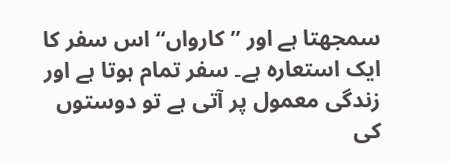سمجھتا ہے اور ’’کارواں‘‘ اس سفر کا ایک استعارہ ہے۔ سفر تمام ہوتا ہے اور زندگی معمول پر آتی ہے تو دوستوں کی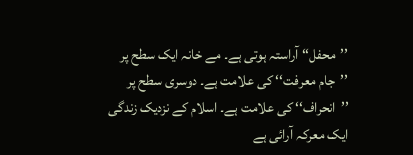’’محفل‘‘ آراستہ ہوتی ہے۔ مے خانہ ایک سطح پر ’’جام معرفت‘‘ کی علامت ہے۔ دوسری سطح پر ’’انحراف‘‘ کی علامت ہے۔ اسلام کے نزدیک زندگی ایک معرکہ آرائی ہے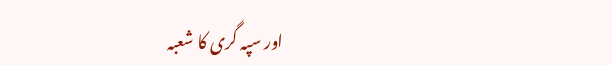اور سپہ گری کا شعبہ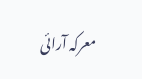معرکہ آرائی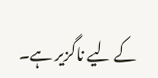کے لیے ناگزیر ہے۔